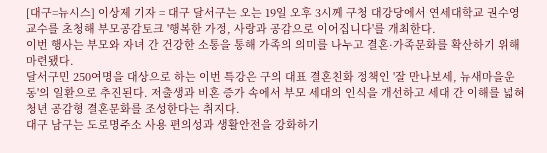[대구=뉴시스] 이상제 기자 = 대구 달서구는 오는 19일 오후 3시께 구청 대강당에서 연세대학교 권수영 교수를 초청해 부모공감토크 '행복한 가정, 사랑과 공감으로 이어집니다'를 개최한다.
이번 행사는 부모와 자녀 간 건강한 소통을 통해 가족의 의미를 나누고 결혼·가족문화를 확산하기 위해 마련됐다.
달서구민 250여명을 대상으로 하는 이번 특강은 구의 대표 결혼친화 정책인 '잘 만나보세, 뉴새마을운동'의 일환으로 추진된다. 저출생과 비혼 증가 속에서 부모 세대의 인식을 개선하고 세대 간 이해를 넓혀 청년 공감형 결혼문화를 조성한다는 취지다.
대구 남구는 도로명주소 사용 편의성과 생활안전을 강화하기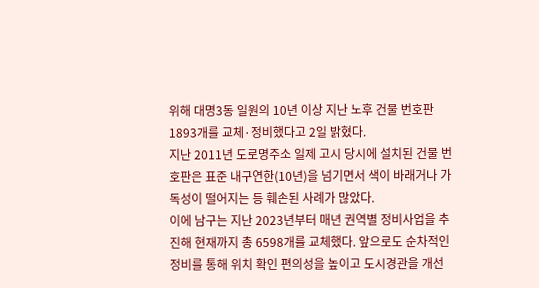위해 대명3동 일원의 10년 이상 지난 노후 건물 번호판 1893개를 교체·정비했다고 2일 밝혔다.
지난 2011년 도로명주소 일제 고시 당시에 설치된 건물 번호판은 표준 내구연한(10년)을 넘기면서 색이 바래거나 가독성이 떨어지는 등 훼손된 사례가 많았다.
이에 남구는 지난 2023년부터 매년 권역별 정비사업을 추진해 현재까지 총 6598개를 교체했다. 앞으로도 순차적인 정비를 통해 위치 확인 편의성을 높이고 도시경관을 개선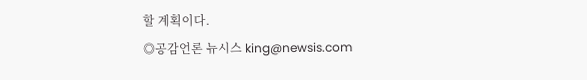할 계획이다.
◎공감언론 뉴시스 king@newsis.com